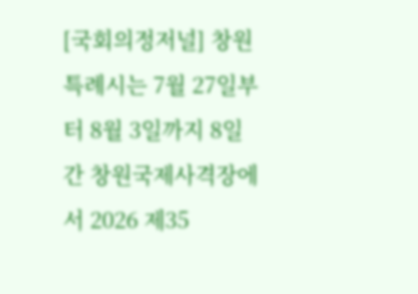[국회의정저널] 창원특례시는 7월 27일부터 8월 3일까지 8일간 창원국제사격장에서 2026 제35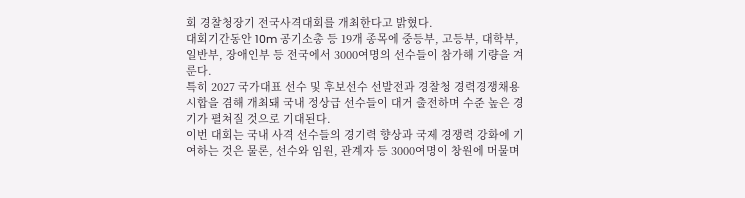회 경찰청장기 전국사격대회를 개최한다고 밝혔다.
대회기간동안 10m 공기소총 등 19개 종목에 중등부, 고등부, 대학부, 일반부, 장애인부 등 전국에서 3000여명의 선수들이 참가해 기량을 겨룬다.
특히 2027 국가대표 선수 및 후보선수 선발전과 경찰청 경력경쟁채용 시합을 겸해 개최돼 국내 정상급 선수들이 대거 출전하며 수준 높은 경기가 펼쳐질 것으로 기대된다.
이번 대회는 국내 사격 선수들의 경기력 향상과 국제 경쟁력 강화에 기여하는 것은 물론, 선수와 임원, 관계자 등 3000여명이 창원에 머물며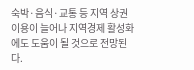숙박·음식·교통 등 지역 상권 이용이 늘어나 지역경제 활성화에도 도움이 될 것으로 전망된다.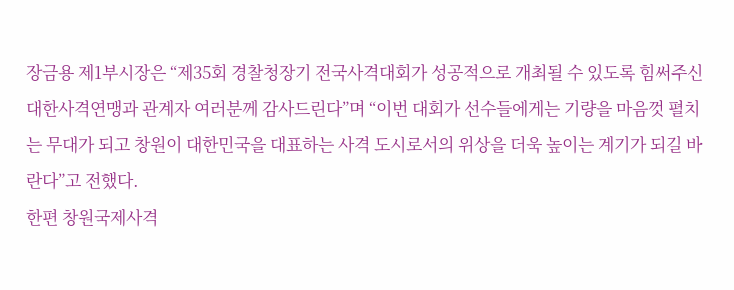장금용 제1부시장은 “제35회 경찰청장기 전국사격대회가 성공적으로 개최될 수 있도록 힘써주신 대한사격연맹과 관계자 여러분께 감사드린다”며 “이번 대회가 선수들에게는 기량을 마음껏 펼치는 무대가 되고 창원이 대한민국을 대표하는 사격 도시로서의 위상을 더욱 높이는 계기가 되길 바란다”고 전했다.
한편 창원국제사격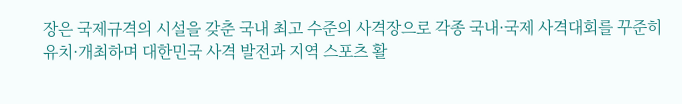장은 국제규격의 시설을 갖춘 국내 최고 수준의 사격장으로 각종 국내·국제 사격대회를 꾸준히 유치·개최하며 대한민국 사격 발전과 지역 스포츠 활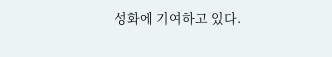성화에 기여하고 있다.